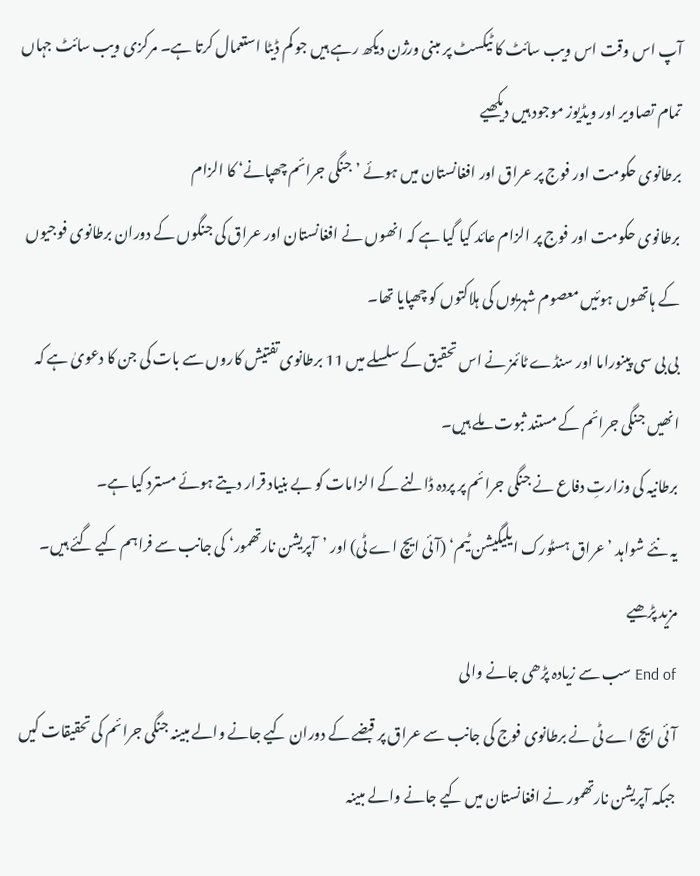آپ اس وقت اس ویب سائٹ کا ٹیکسٹ پر مبنی ورژن دیکھ رہے ہیں جو کم ڈیٹا استعمال کرتا ہے۔ مرکزی ویب سائٹ جہاں تمام تصاویر اور ویڈیوز موجود ہیں دیکھیے
برطانوی حکومت اور فوج پر عراق اور افغانستان میں ہوئے ’جنگی جرائم چھپانے‘ کا الزام
برطانوی حکومت اور فوج پر الزام عائد کیا گیا ہے کہ انھوں نے افغانستان اور عراق کی جنگوں کے دوران برطانوی فوجیوں کے ہاتھوں ہوئیں معصوم شہریوں کی ہلاکتوں کو چھپایا تھا۔
بی بی سی پینوراما اور سنڈے ٹائمز نے اس تحقیق کے سلسلے میں 11 برطانوی تفتیش کاروں سے بات کی جن کا دعویٰ ہے کہ انھیں جنگی جرائم کے مستند ثبوت ملے ہیں۔
برطانیہ کی وزارتِ دفاع نے جنگی جرائم پر پردہ ڈالنے کے الزامات کو بے بنیاد قرار دیتے ہوئے مسترد کیا ہے۔
یہ نئے شواہد ’عراق ہسٹورک ایلیگیشن ٹیم‘ (آئی ایچ اے ٹی) اور ’آپریشن نارتھمور‘ کی جانب سے فراہم کیے گئے ہیں۔
مزید پڑھیے
End of سب سے زیادہ پڑھی جانے والی
آئی ایچ اے ٹی نے برطانوی فوج کی جانب سے عراق پر قبضے کے دوران کیے جانے والے مبینہ جنگی جرائم کی تحقیقات کیں جبکہ آپریشن نارتھمور نے افغانستان میں کیے جانے والے مبینہ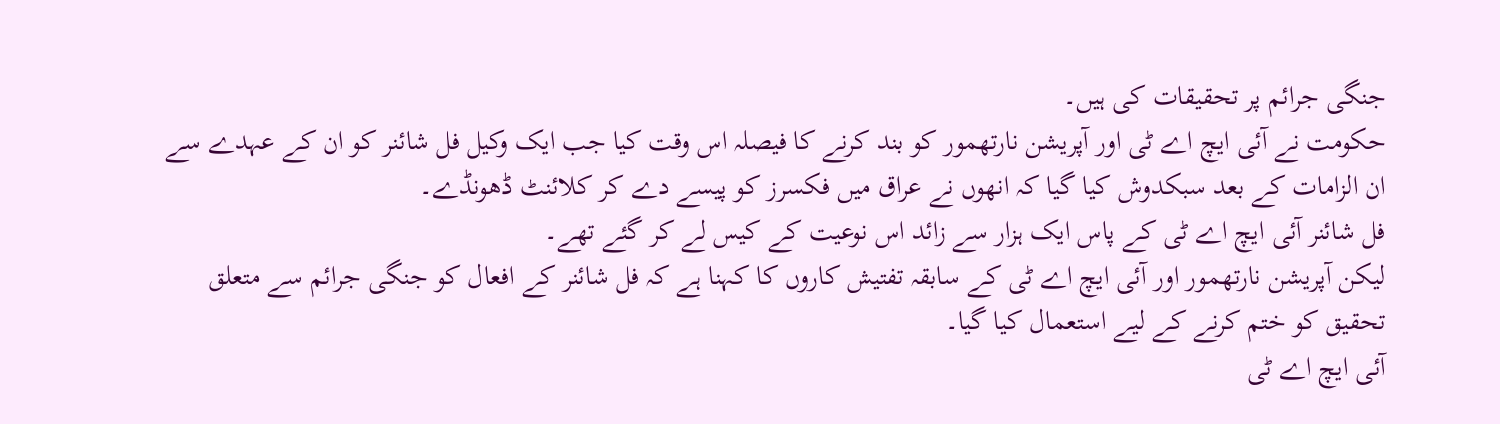جنگی جرائم پر تحقیقات کی ہیں۔
حکومت نے آئی ایچ اے ٹی اور آپریشن نارتھمور کو بند کرنے کا فیصلہ اس وقت کیا جب ایک وکیل فل شائنر کو ان کے عہدے سے ان الزامات کے بعد سبکدوش کیا گیا کہ انھوں نے عراق میں فکسرز کو پیسے دے کر کلائنٹ ڈھونڈے۔
فل شائنر آئی ایچ اے ٹی کے پاس ایک ہزار سے زائد اس نوعیت کے کیس لے کر گئے تھے۔
لیکن آپریشن نارتھمور اور آئی ایچ اے ٹی کے سابقہ تفتیش کاروں کا کہنا ہے کہ فل شائنر کے افعال کو جنگی جرائم سے متعلق تحقیق کو ختم کرنے کے لیے استعمال کیا گیا۔
آئی ایچ اے ٹی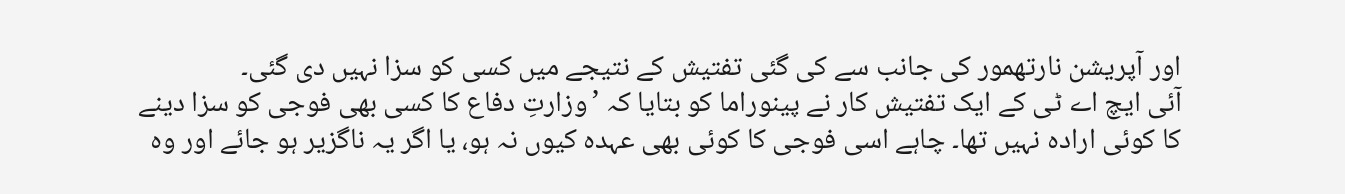اور آپریشن نارتھمور کی جانب سے کی گئی تفتیش کے نتیجے میں کسی کو سزا نہیں دی گئی۔
آئی ایچ اے ٹی کے ایک تفتیش کار نے پینوراما کو بتایا کہ ’وزارتِ دفاع کا کسی بھی فوجی کو سزا دینے کا کوئی ارادہ نہیں تھا۔ چاہے اسی فوجی کا کوئی بھی عہدہ کیوں نہ ہو، یا اگر یہ ناگزیر ہو جائے اور وہ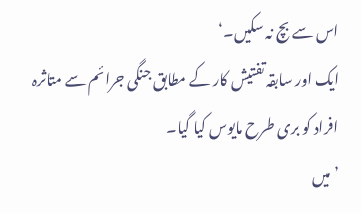اس سے بچ نہ سکیں۔‘
ایک اور سابقہ تفتیش کار کے مطابق جنگی جرائم سے متاثرہ افراد کو بری طرح مایوس کیا گیا۔
’میں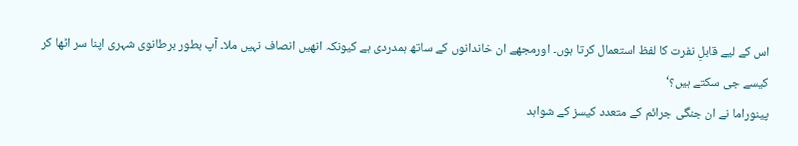اس کے لیے قابلِ نفرت کا لفظ استعمال کرتا ہوں۔ اورمجھے ان خاندانوں کے ساتھ ہمدردی ہے کیونکہ انھیں انصاف نہیں ملا۔ آپ بطور برطانوی شہری اپنا سر اٹھا کر کیسے جی سکتے ہیں؟‘
پینوراما نے ان جنگی جرائم کے متعدد کیسز کے شواہد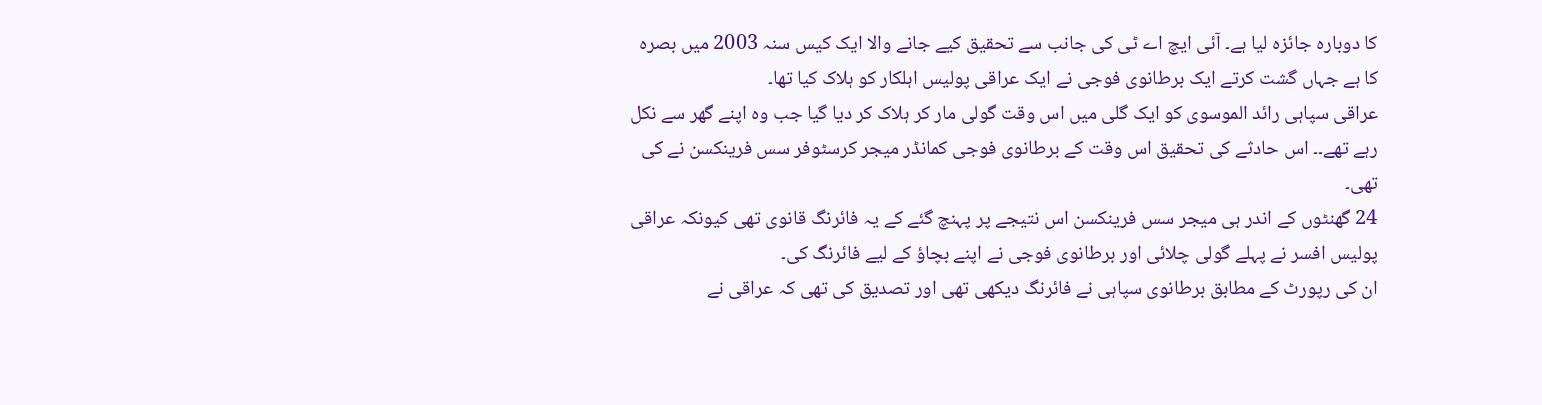کا دوبارہ جائزہ لیا ہے۔ آئی ایچ اے ٹی کی جانب سے تحقیق کیے جانے والا ایک کیس سنہ 2003 میں بصرہ کا ہے جہاں گشت کرتے ایک برطانوی فوجی نے ایک عراقی پولیس اہلکار کو ہلاک کیا تھا۔
عراقی سپاہی رائد الموسوی کو ایک گلی میں اس وقت گولی مار کر ہلاک کر دیا گیا جب وہ اپنے گھر سے نکل رہے تھے۔۔ اس حادثے کی تحقیق اس وقت کے برطانوی فوجی کمانڈر میجر کرسٹوفر سس فرینکسن نے کی تھی۔
24 گھنٹوں کے اندر ہی میجر سس فرینکسن اس نتیجے پر پہنچ گئے کے یہ فائرنگ قانوی تھی کیونکہ عراقی پولیس افسر نے پہلے گولی چلائی اور برطانوی فوجی نے اپنے بچاؤ کے لیے فائرنگ کی۔
ان کی رپورٹ کے مطابق برطانوی سپاہی نے فائرنگ دیکھی تھی اور تصدیق کی تھی کہ عراقی نے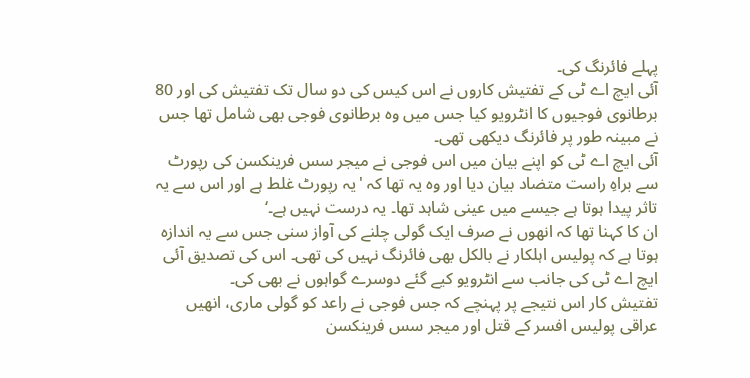پہلے فائرنگ کی۔
آئی ایچ اے ٹی کے تفتیش کاروں نے اس کیس کی دو سال تک تفتیش کی اور 80 برطانوی فوجیوں کا انٹرویو کیا جس میں وہ برطانوی فوجی بھی شامل تھا جس نے مبینہ طور پر فائرنگ دیکھی تھی۔
آئی ایچ اے ٹی کو اپنے بیان میں اس فوجی نے میجر سس فرینکسن کی رپورٹ سے براہِ راست متضاد بیان دیا اور وہ یہ تھا کہ 'یہ رپورٹ غلط ہے اور اس سے یہ تاثر پیدا ہوتا ہے جیسے میں عینی شاہد تھا۔ یہ درست نہیں ہے۔‘
ان کا کہنا تھا کہ انھوں نے صرف ایک گولی چلنے کی آواز سنی جس سے یہ اندازہ ہوتا ہے کہ پولیس اہلکار نے بالکل بھی فائرنگ نہیں کی تھی۔ اس کی تصدیق آئی ایچ اے ٹی کی جانب سے انٹرویو کیے گئے دوسرے گواہوں نے بھی کی۔
تفتیش کار اس نتیجے پر پہنچے کہ جس فوجی نے راعد کو گولی ماری، انھیں عراقی پولیس افسر کے قتل اور میجر سس فرینکسن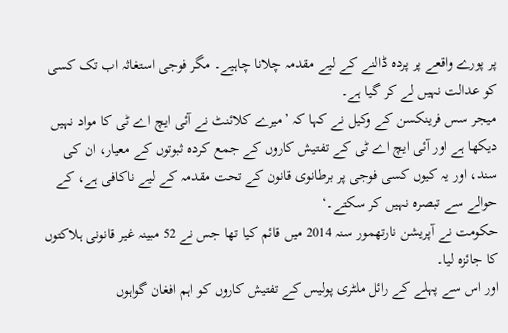پر پورے واقعے پر پردہ ڈالنے کے لیے مقدمہ چلانا چاہیے۔ مگر فوجی استغاثہ اب تک کسی کو عدالت نہیں لے کر گیا ہے۔
میجر سس فرینکسن کے وکیل نے کہا کہ ’میرے کلائنٹ نے آئی ایچ اے ٹی کا مواد نہیں دیکھا ہے اور آئی ایچ اے ٹی کے تفتیش کاروں کے جمع کردہ ثبوتوں کے معیار، ان کی سند، اور یہ کیوں کسی فوجی پر برطانوی قانون کے تحت مقدمہ کے لیے ناکافی ہے، کے حوالے سے تبصرہ نہیں کر سکتے۔‘
حکومت نے آپریشن نارتھمور سنہ 2014 میں قائم کیا تھا جس نے 52 مبینہ غیر قانونی ہلاکتوں کا جائزہ لیا۔
اور اس سے پہلے کے رائل ملٹری پولیس کے تفتیش کاروں کو اہم افغان گواہوں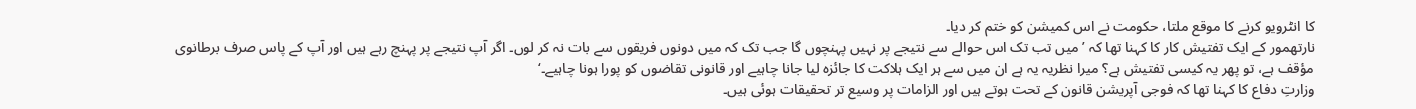کا انٹرویو کرنے کا موقع ملتا، حکومت نے اس کمیشن کو ختم کر دیا۔
نارتھمور کے ایک تفتیش کار کا کہنا تھا کہ ’میں تب تک اس حوالے سے نتیجے پر نہیں پہنچوں گا جب تک کہ میں دونوں فریقوں سے بات نہ کر لوں۔ اگر آپ نتیجے پر پہنچ رہے ہیں اور آپ کے پاس صرف برطانوی مؤقف ہے، تو پھر یہ کیسی تفتیش ہے؟ میرا نظریہ یہ ہے ان میں سے ہر ایک ہلاکت کا جائزہ لیا جانا چاہیے اور قانونی تقاضوں کو پورا ہونا چاہیے۔‘
وزارتِ دفاع کا کہنا تھا کہ فوجی آپریشن قانون کے تحت ہوتے ہیں اور الزامات پر وسیع تر تحقیقات ہوئی ہیں۔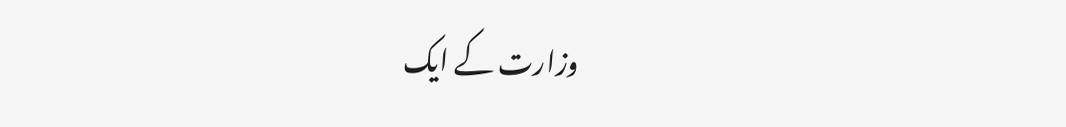وزارت کے ایک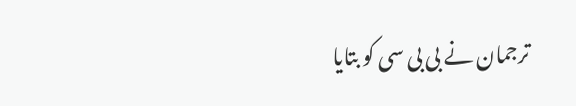ترجمان نے بی بی سی کو بتایا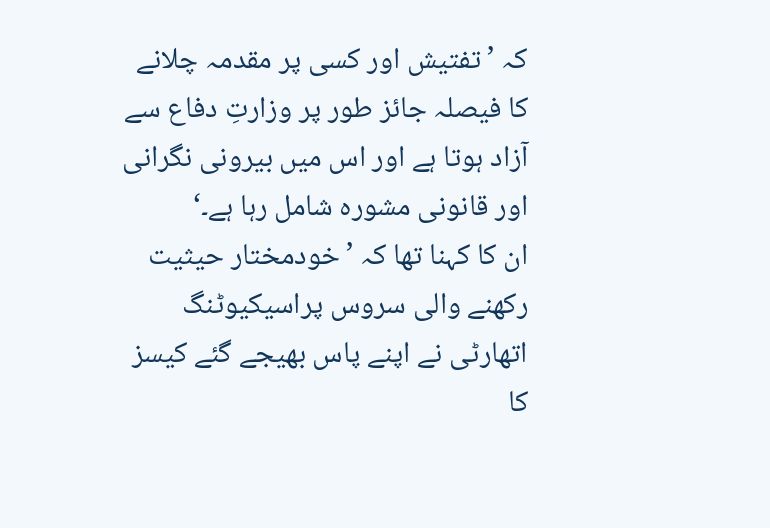کہ ’تفتیش اور کسی پر مقدمہ چلانے کا فیصلہ جائز طور پر وزارتِ دفاع سے آزاد ہوتا ہے اور اس میں بیرونی نگرانی اور قانونی مشورہ شامل رہا ہے۔‘
ان کا کہنا تھا کہ ’خودمختار حیثیت رکھنے والی سروس پراسیکیوٹنگ اتھارٹی نے اپنے پاس بھیجے گئے کیسز کا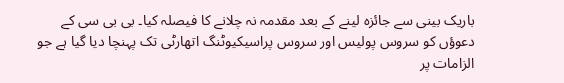باریک بینی سے جائزہ لینے کے بعد مقدمہ نہ چلانے کا فیصلہ کیا۔ بی بی سی کے دعوؤں کو سروس پولیس اور سروس پراسیکیوٹنگ اتھارٹی تک پہنچا دیا گیا ہے جو الزامات پر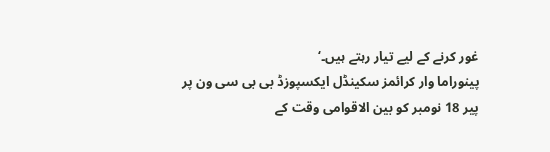غور کرنے کے لیے تیار رہتے ہیں۔‘
پینوراما وار کرائمز سکینڈل ایکسپوزڈ بی بی سی ون پر پیر 18 نومبر کو بین الاقوامی وقت کے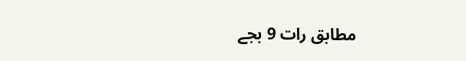مطابق رات 9 بجے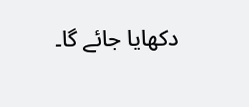دکھایا جائے گا۔